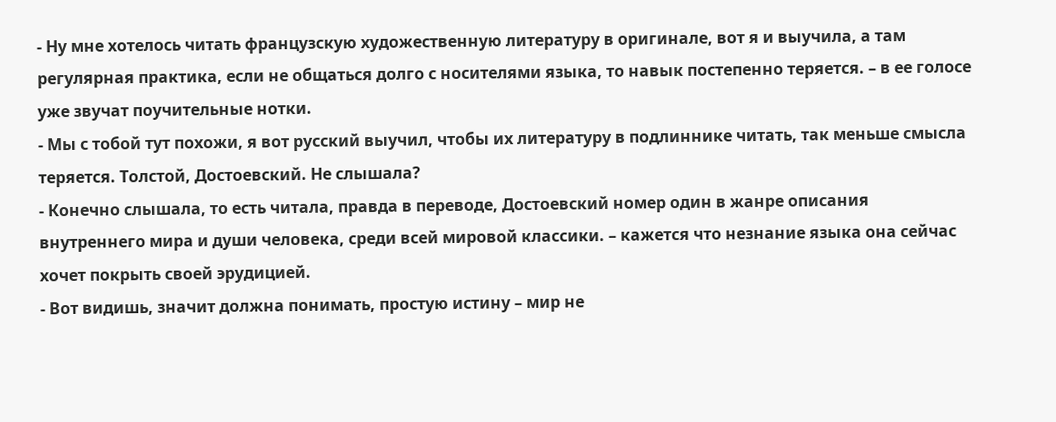- Ну мне хотелось читать французскую художественную литературу в оригинале, вот я и выучила, а там регулярная практика, если не общаться долго с носителями языка, то навык постепенно теряется. – в ее голосе уже звучат поучительные нотки.
- Мы с тобой тут похожи, я вот русский выучил, чтобы их литературу в подлиннике читать, так меньше смысла теряется. Толстой, Достоевский. Не слышала?
- Конечно слышала, то есть читала, правда в переводе, Достоевский номер один в жанре описания внутреннего мира и души человека, среди всей мировой классики. – кажется что незнание языка она сейчас хочет покрыть своей эрудицией.
- Вот видишь, значит должна понимать, простую истину – мир не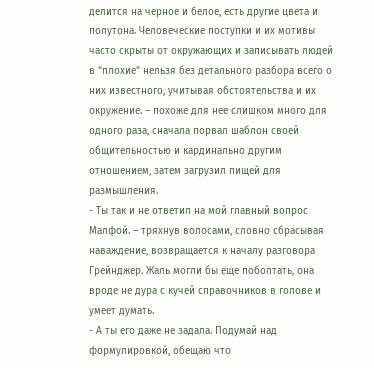делится на черное и белое, есть другие цвета и полутона. Человеческие поступки и их мотивы часто скрыты от окружающих и записывать людей в “плохие” нельзя без детального разбора всего о них известного, учитывая обстоятельства и их окружение. – похоже для нее слишком много для одного раза, сначала порвал шаблон своей общительностью и кардинально другим отношением, затем загрузил пищей для размышления.
- Ты так и не ответил на мой главный вопрос Малфой. – тряхнув волосами, словно сбрасывая наваждение, возвращается к началу разговора Грейнджер. Жаль могли бы еще поболтать, она вроде не дура с кучей справочников в голове и умеет думать.
- А ты его даже не задала. Подумай над формулировкой, обещаю что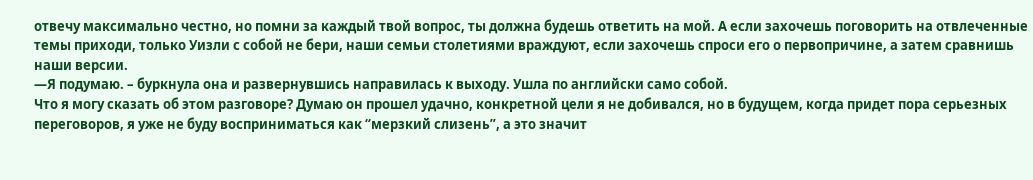отвечу максимально честно, но помни за каждый твой вопрос, ты должна будешь ответить на мой. А если захочешь поговорить на отвлеченные темы приходи, только Уизли с собой не бери, наши семьи столетиями враждуют, если захочешь спроси его о первопричине, а затем сравнишь наши версии.
—Я подумаю. – буркнула она и развернувшись направилась к выходу. Ушла по английски само собой.
Что я могу сказать об этом разговоре? Думаю он прошел удачно, конкретной цели я не добивался, но в будущем, когда придет пора серьезных переговоров, я уже не буду восприниматься как “мерзкий слизень”, а это значит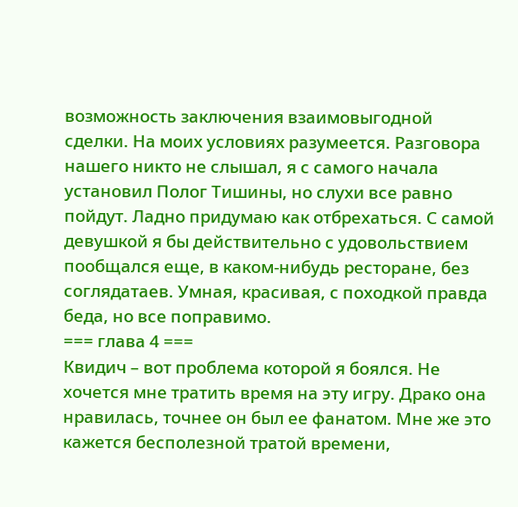возможность заключения взаимовыгодной сделки. На моих условиях разумеется. Разговора нашего никто не слышал, я с самого начала установил Полог Тишины, но слухи все равно пойдут. Ладно придумаю как отбрехаться. С самой девушкой я бы действительно с удовольствием пообщался еще, в каком-нибудь ресторане, без соглядатаев. Умная, красивая, с походкой правда беда, но все поправимо.
=== глава 4 ===
Квидич – вот проблема которой я боялся. Не хочется мне тратить время на эту игру. Драко она нравилась, точнее он был ее фанатом. Мне же это кажется бесполезной тратой времени,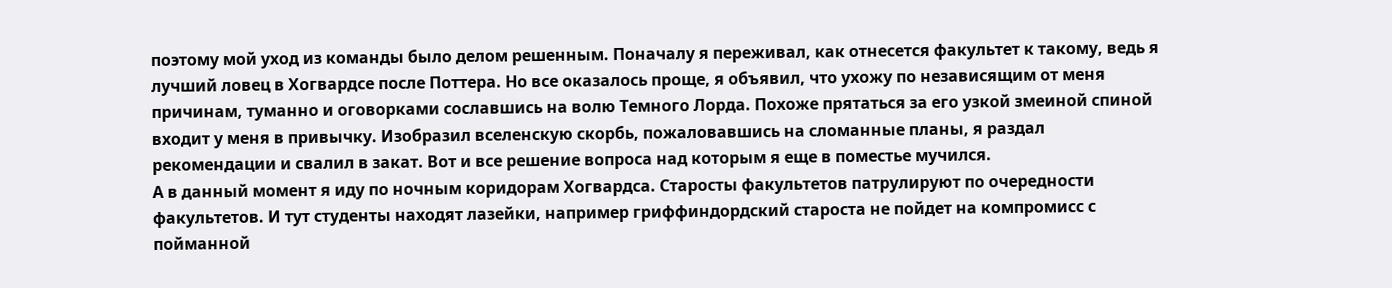поэтому мой уход из команды было делом решенным. Поначалу я переживал, как отнесется факультет к такому, ведь я лучший ловец в Хогвардсе после Поттера. Но все оказалось проще, я объявил, что ухожу по независящим от меня причинам, туманно и оговорками сославшись на волю Темного Лорда. Похоже прятаться за его узкой змеиной спиной входит у меня в привычку. Изобразил вселенскую скорбь, пожаловавшись на сломанные планы, я раздал рекомендации и свалил в закат. Вот и все решение вопроса над которым я еще в поместье мучился.
А в данный момент я иду по ночным коридорам Хогвардса. Старосты факультетов патрулируют по очередности факультетов. И тут студенты находят лазейки, например гриффиндордский староста не пойдет на компромисс с пойманной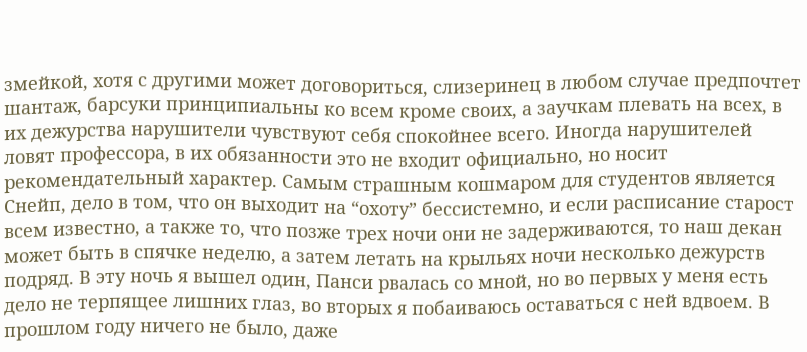змейкой, хотя с другими может договориться, слизеринец в любом случае предпочтет шантаж, барсуки принципиальны ко всем кроме своих, а заучкам плевать на всех, в их дежурства нарушители чувствуют себя спокойнее всего. Иногда нарушителей ловят профессора, в их обязанности это не входит официально, но носит рекомендательный характер. Самым страшным кошмаром для студентов является Снейп, дело в том, что он выходит на “охоту” бессистемно, и если расписание старост всем известно, а также то, что позже трех ночи они не задерживаются, то наш декан может быть в спячке неделю, а затем летать на крыльях ночи несколько дежурств подряд. В эту ночь я вышел один, Панси рвалась со мной, но во первых у меня есть дело не терпящее лишних глаз, во вторых я побаиваюсь оставаться с ней вдвоем. В прошлом году ничего не было, даже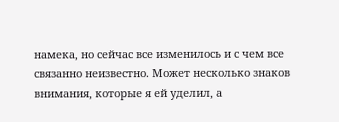намека, но сейчас все изменилось и с чем все связанно неизвестно. Может несколько знаков внимания, которые я ей уделил, а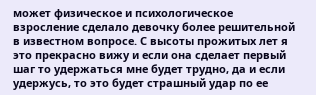может физическое и психологическое взросление сделало девочку более решительной в известном вопросе. С высоты прожитых лет я это прекрасно вижу и если она сделает первый шаг то удержаться мне будет трудно, да и если удержусь, то это будет страшный удар по ее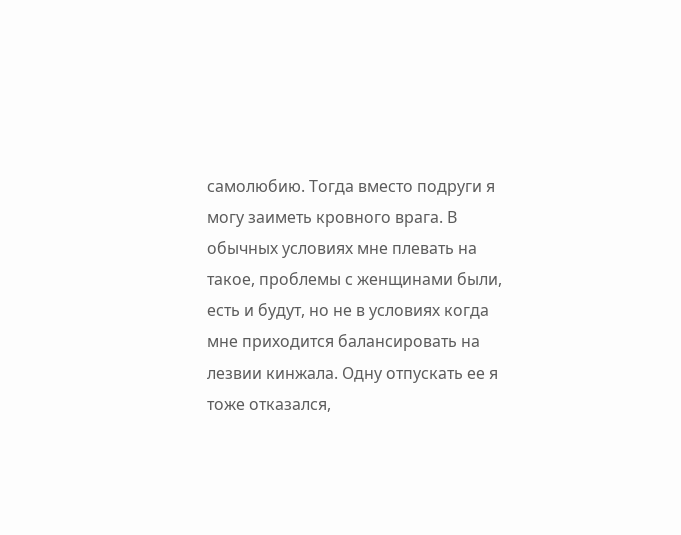самолюбию. Тогда вместо подруги я могу заиметь кровного врага. В обычных условиях мне плевать на такое, проблемы с женщинами были, есть и будут, но не в условиях когда мне приходится балансировать на лезвии кинжала. Одну отпускать ее я тоже отказался,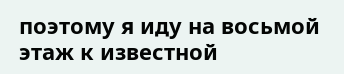поэтому я иду на восьмой этаж к известной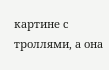картине с троллями, а она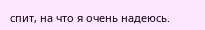спит, на что я очень надеюсь.